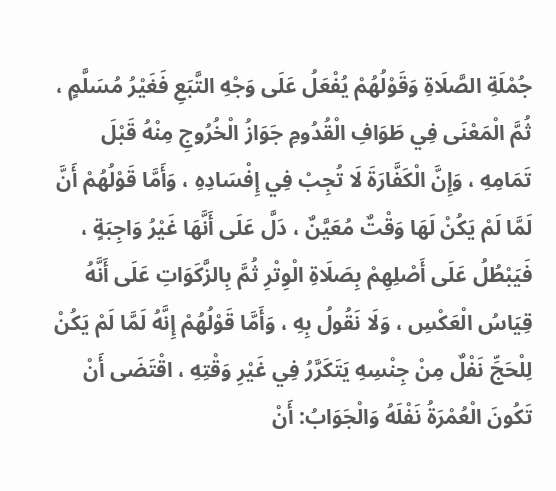جُمْلَةِ الصَّلَاةِ وَقَوْلُهُمْ يُفْعَلُ عَلَى وَجْهِ التَّبَعِ فَغَيْرُ مُسَلَّمٍ ، ثُمَّ الْمَعْنَى فِي طَوَافِ الْقُدُومِ جَوَازُ الْخُرُوجِ مِنْهُ قَبْلَ تَمَامِهِ ، وَإِنَّ الْكَفَّارَةَ لَا تُجِبْ فِي إِفْسَادِهِ ، وَأَمَّا قَوْلُهُمْ أَنَّ لَمَّا لَمْ يَكُنْ لَهَا وَقْتٌ مُعَيَّنٌ ، دَلَّ عَلَى أَنَّهَا غَيْرُ وَاجِبَةٍ ، فَيَبْطُلُ عَلَى أَصْلِهِمْ بِصَلَاةِ الْوِتْرِ ثُمَّ بِالزَّكَوَاتِ عَلَى أَنَّهُ قِيَاسُ الْعَكْسِ ، وَلَا نَقُولُ بِهِ ، وَأَمَّا قَوْلُهُمْ إِنَّهُ لَمَّا لَمْ يَكُنْ لِلْحَجِّ نَفْلٌ مِنْ جِنْسِهِ يَتَكَرَّرُ فِي غَيْرِ وَقْتِهِ ، اقْتَضَى أَنْ تَكُونَ الْعُمْرَةُ نَفْلَهُ وَالْجَوَابُ: أَنْ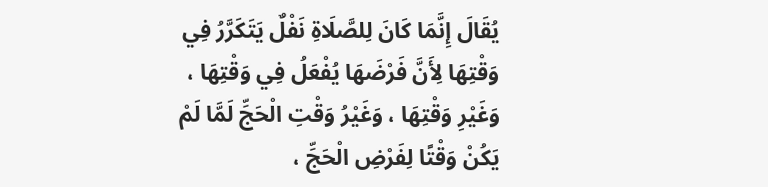يُقَالَ إِنَّمَا كَانَ لِلصَّلَاةِ نَفْلٌ يَتَكَرَّرُ فِي وَقْتِهَا لِأَنَّ فَرْضَهَا يُفْعَلُ فِي وَقْتِهَا ، وَغَيْرِ وَقْتِهَا ، وَغَيْرُ وَقْتِ الْحَجِّ لَمَّا لَمْ يَكُنْ وَقْتًا لِفَرْضِ الْحَجِّ ،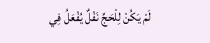لَمْ يَكُنْ لِلْحَجِّ نَفْلٌ يُفْعَلُ فِي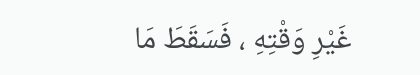غَيْرِ وَقْتِهِ ، فَسَقَطَ مَا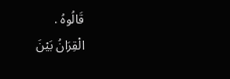قَالُوهُ .
الْقِرَانُ بَيْنَ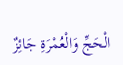الْحَجِّ وَالْعُمْرَةِ جَائِزٌ